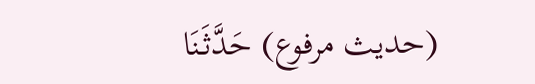(حديث مرفوع) حَدَّثَنَا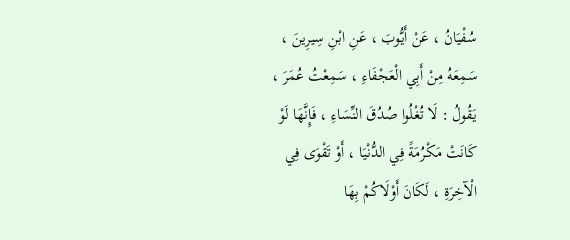سُفْيَانُ ، عَنْ أَيُّوبَ ، عَنِ ابْنِ سِيرِينَ ، سَمِعَهُ مِنْ أَبِي الْعَجْفَاءِ ، سَمِعْتُ عُمَرَ ، يَقُولُ : لَا تُغْلُوا صُدُقَ النِّسَاءِ ، فَإِنَّهَا لَوْ كَانَتْ مَكْرُمَةً فِي الدُّنْيَا ، أَوْ تَقْوَى فِي الْآخِرَةِ ، لَكَانَ أَوْلَاكُمْ بِهَا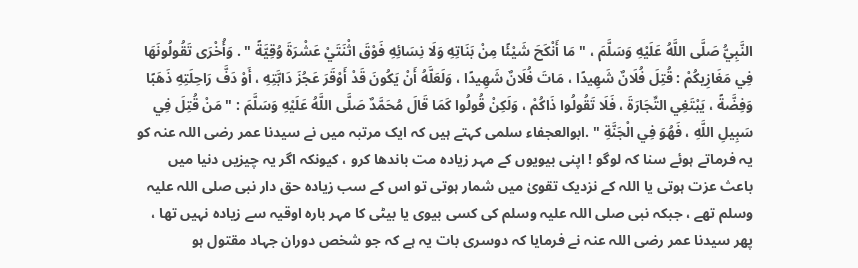النَّبِيُّ صَلَّى اللَّهُ عَلَيْهِ وَسَلَّمَ ، " مَا أَنْكَحَ شَيْئًا مِنْ بَنَاتِهِ وَلَا نِسَائِهِ فَوْقَ اثْنَتَيْ عَشْرَةَ وُقِيَّةً " . وَأُخْرَى تَقُولُونَهَا فِي مَغَازِيكُمْ : قُتِلَ فُلَانٌ شَهِيدًا ، مَاتَ فُلَانٌ شَهِيدًا ، وَلَعَلَّهُ أَنْ يَكُونَ قَدْ أَوْقَرَ عَجُزَ دَابَّتِهِ ، أَوْ دَفَّ رَاحِلَتِهِ ذَهَبًا وَفِضَّةً ، يَبْتَغِي التِّجَارَةَ ، فَلَا تَقُولُوا ذَاكُمْ ، وَلَكِنْ قُولُوا كَمَا قَالَ مُحَمَّدٌ صَلَّى اللَّهُ عَلَيْهِ وَسَلَّمَ : " مَنْ قُتِلَ فِي سَبِيلِ اللَّهِ ، فَهُوَ فِي الْجَنَّةِ " .ابوالعجفاء سلمی کہتے ہیں کہ ایک مرتبہ میں نے سیدنا عمر رضی اللہ عنہ کو یہ فرماتے ہوئے سنا کہ لوگو ! اپنی بیویوں کے مہر زیادہ مت باندھا کرو ، کیونکہ اگر یہ چیزیں دنیا میں باعث عزت ہوتی یا اللہ کے نزدیک تقویٰ میں شمار ہوتی تو اس کے سب زیادہ حق دار نبی صلی اللہ علیہ وسلم تھے ، جبکہ نبی صلی اللہ علیہ وسلم کی کسی بیوی یا بیٹی کا مہر بارہ اوقیہ سے زیادہ نہیں تھا ، پھر سیدنا عمر رضی اللہ عنہ نے فرمایا کہ دوسری بات یہ ہے کہ جو شخص دوران جہاد مقتول ہو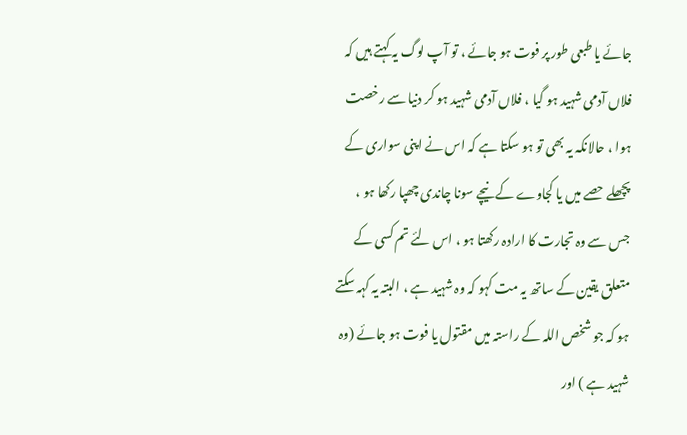جائے یا طبعی طور پر فوت ہو جائے ، تو آپ لوگ یہ کہتے ہیں کہ فلاں آدمی شہید ہو گیا ، فلاں آدمی شہید ہو کر دنیا سے رخصت ہوا ، حالانکہ یہ بھی تو ہو سکتا ہے کہ اس نے اپنی سواری کے پچھلے حصے میں یا کجاوے کے نیچے سونا چاندی چھپا رکھا ہو ، جس سے وہ تجارت کا ارادہ رکھتا ہو ، اس لئے تم کسی کے متعلق یقین کے ساتھ یہ مت کہو کہ وہ شہید ہے ، البتہ یہ کہہ سکتے ہو کہ جو شخص اللہ کے راستہ میں مقتول یا فوت ہو جائے (وہ شہید ہے ) اور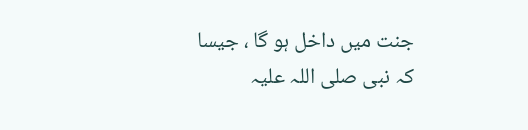جنت میں داخل ہو گا ، جیسا کہ نبی صلی اللہ علیہ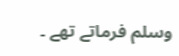وسلم فرماتے تھے ۔